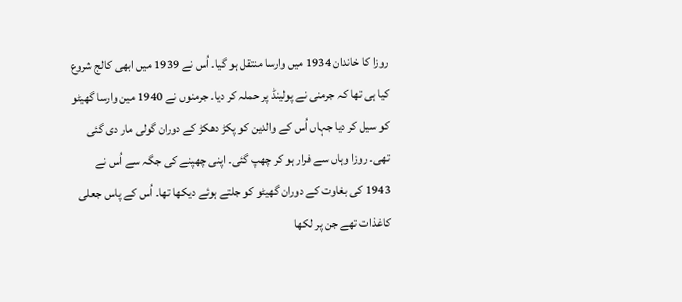روزا کا خاندان 1934 میں وارسا منتقل ہو گیا۔ اُس نے 1939 میں ابھی کالج شروع کیا ہی تھا کہ جرمنی نے پولینڈ پر حملہ کر دیا۔ جرمنوں نے 1940 مین وارسا گھیٹو کو سیل کر دیا جہاں اُس کے والدین کو پکڑ دھکڑ کے دوران گولی مار دی گئی تھی۔ روزا وہاں سے فرار ہو کر چھپ گئی۔ اپنی چھپنے کی جگہ سے اُس نے 1943 کی بغاوت کے دوران گھیٹو کو جلتے ہوئے دیکھا تھا۔ اُس کے پاس جعلی کاغذات تھے جن پر لکھا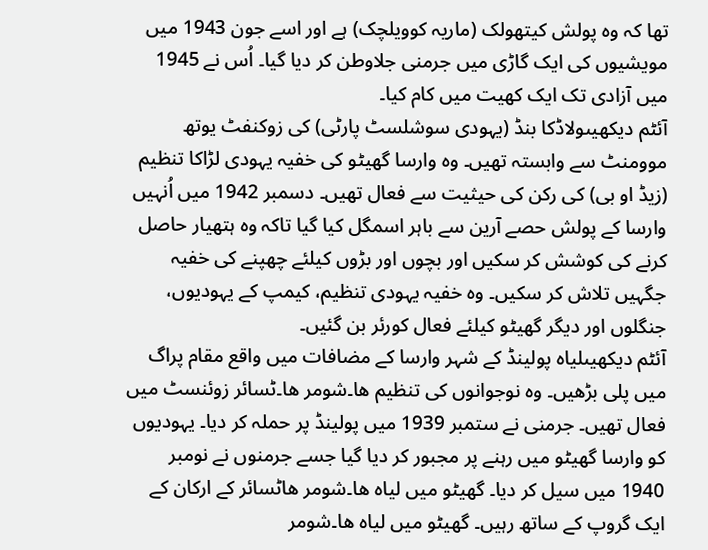تھا کہ وہ پولش کیتھولک (ماریہ کوویلچک) ہے اور اسے جون 1943 میں مویشیوں کی ایک گاڑی میں جرمنی جلاوطن کر دیا گیا۔ اُس نے 1945 میں آزادی تک ایک کھیت میں کام کیا۔
آئٹم دیکھیںولاڈکا بنڈ (یہودی سوشلسٹ پارٹی) کی زوکنفٹ یوتھ موومنٹ سے وابستہ تھیں۔ وہ وارسا گھیٹو کی خفیہ یہودی لڑاکا تنظیم (زیڈ او بی) کی رکن کی حیثیت سے فعال تھیں۔ دسمبر 1942 میں اُنہیں وارسا کے پولش حصے آرین سے باہر اسمگل کیا گیا تاکہ وہ ہتھیار حاصل کرنے کی کوشش کر سکیں اور بچوں اور بڑوں کیلئے چھپنے کی خفیہ جگہیں تلاش کر سکیں۔ وہ خفیہ یہودی تنظیم، کیمپ کے یہودیوں، جنگلوں اور دیگر گھیٹو کیلئے فعال کورئر بن گئیں۔
آئٹم دیکھیںلیاہ پولینڈ کے شہر وارسا کے مضافات میں واقع مقام پراگ میں پلی بڑھیں۔ وہ نوجوانوں کی تنظیم ھا۔شومر ھا۔ٹسائر زوئنسٹ میں فعال تھیں۔ جرمنی نے ستمبر 1939 میں پولینڈ پر حملہ کر دیا۔ یہودیوں کو وارسا گھیٹو میں رہنے پر مجبور کر دیا گیا جسے جرمنوں نے نومبر 1940 میں سیل کر دیا۔ گھیٹو میں لیاہ ھا۔شومر ھاٹسائر کے ارکان کے ایک گروپ کے ساتھ رہیں۔ گھیٹو میں لیاہ ھا۔شومر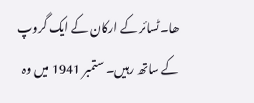ھا۔ٹسائر کے ارکان کے ایک گروپ کے ساتھ رہیں۔ ستمبر 1941 میں وہ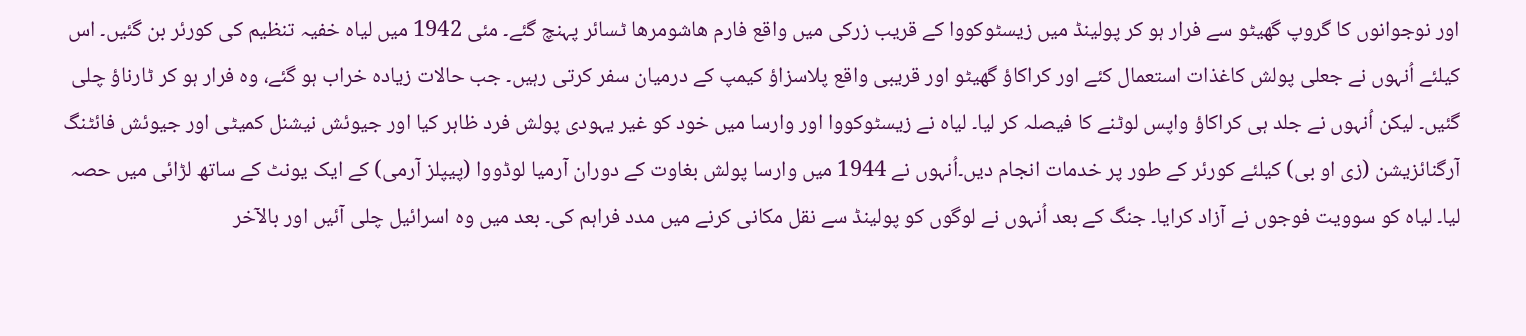اور نوجوانوں کا گروپ گھیٹو سے فرار ہو کر پولینڈ میں زیسٹوکووا کے قریب زرکی میں واقع فارم ھاشومرھا ٹسائر پہنچ گئے۔ مئی 1942 میں لیاہ خفیہ تنظیم کی کورئر بن گئیں۔ اس کیلئے اُنہوں نے جعلی پولش کاغذات استعمال کئے اور کراکاؤ گھیٹو اور قریبی واقع پلاسزاؤ کیمپ کے درمیان سفر کرتی رہیں۔ جب حالات زیادہ خراب ہو گئے، وہ فرار ہو کر ٹارناؤ چلی گئیں۔ لیکن اُنہوں نے جلد ہی کراکاؤ واپس لوٹنے کا فیصلہ کر لیا۔ لیاہ نے زیسٹوکووا اور وارسا میں خود کو غیر یہودی پولش فرد ظاہر کیا اور جیوئش نیشنل کمیٹی اور جیوئش فائٹنگ آرگنائزیشن (زی او بی) کیلئے کورئر کے طور پر خدمات انجام دیں۔اُنہوں نے 1944 میں وارسا پولش بغاوت کے دوران آرمیا لوڈووا (پیپلز آرمی) کے ایک یونٹ کے ساتھ لڑائی میں حصہ لیا۔ لیاہ کو سوویت فوجوں نے آزاد کرایا۔ جنگ کے بعد اُنہوں نے لوگوں کو پولینڈ سے نقل مکانی کرنے میں مدد فراہم کی۔ بعد میں وہ اسرائیل چلی آئیں اور بالآخر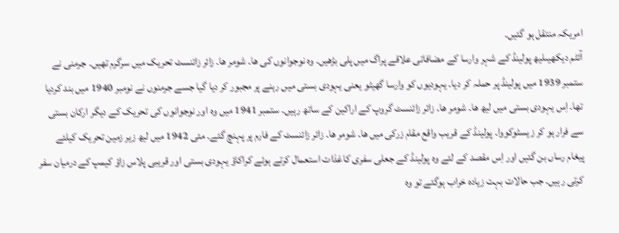امریکہ منتقل ہو گئیں۔
آئٹم دیکھیںلیھ پولینڈ کے شہر وارسا کے مضافاتی علاقے پراگ میں پلی بڑھیں۔ وہ نوجوانوں کی ھا۔ شومر ھا۔ زائر زائنسٹ تحریک میں سرگرم تھیں۔ جرمنی نے ستمبر 1939 میں پولینڈ پر حملہ کر دیا۔ یہودیوں کو وارسا گھیٹو یعنی یہودی بستی میں رہنے پر مجبور کر دیا گیا جسے جرمنوں نے نومبر 1940 میں بند کردیا تھا۔ اِس یہودی بستی میں لیھ ھا۔ شومر ھا۔ زائر زائنسٹ گروپ کے اراکین کے ساتھ رہیں۔ ستمبر 1941 میں وہ اور نوجوانوں کی تحریک کے دیگر ارکان بستی سے فرار ہو کر زیسٹوکووا۔ پولینڈ کے قریب واقع مقام زرکی میں ھا۔ شومر ھا۔ زائر زائنسٹ کے فارم پر پہنچ گئے۔ مئی 1942 میں لیھ زیر زمین تحریک کیلئے پیغام رساں بن گئیں اور اِس مقصد کے لئے وہ پولینڈ کے جعلی سفری کاغذات استعمال کرتے ہوئے کراکاؤ یہودی بستی اور قریبی پلاس زاؤ کیمپ کے درمیان سفر کرتی رہیں۔ جب حالات بہت زیادہ خراب ہوگئے تو وہ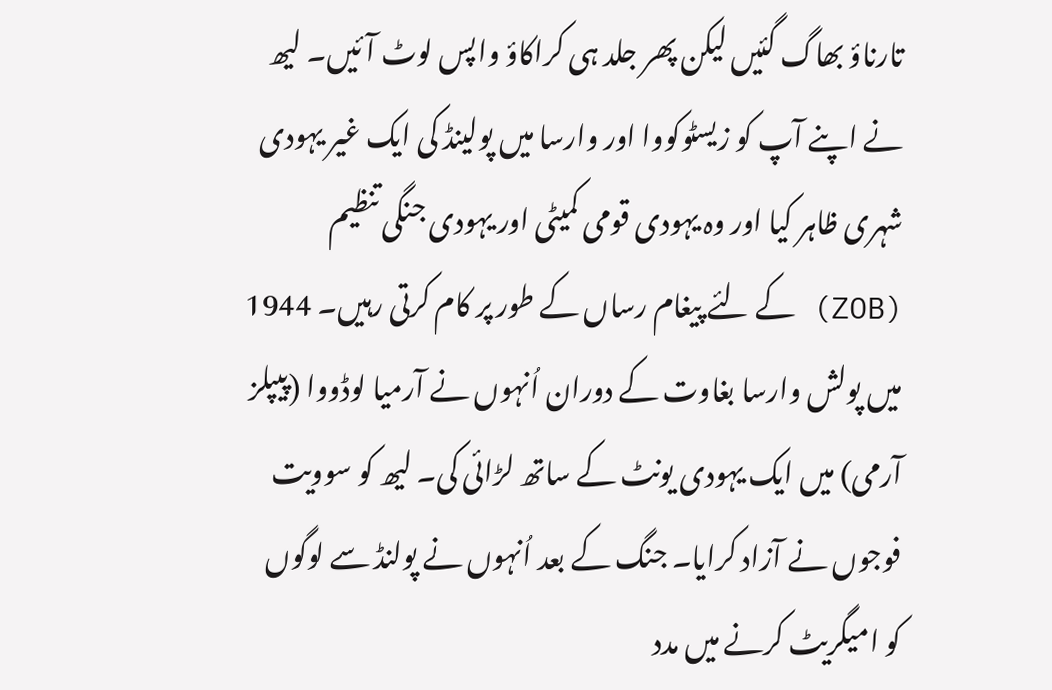تارناؤ بھاگ گئیں لیکن پھر جلد ہی کراکاؤ واپس لوٹ آئیں۔ لیھ نے اپنے آپ کو زیسٹوکووا اور وارسا میں پولینڈ کی ایک غیر یہودی شہری ظاہر کیا اور وہ یہودی قومی کمیٹی اور یہودی جنگی تنظیم (ZOB) کے لئے پیغام رساں کے طور پر کام کرتی رہیں۔ 1944 میں پولش وارسا بغاوت کے دوران اُنہوں نے آرمیا لوڈووا (پیپلز آرمی) میں ایک یہودی یونٹ کے ساتھ لڑائی کی۔ لیھ کو سوویت فوجوں نے آزاد کرایا۔ جنگ کے بعد اُنہوں نے پولنڈ سے لوگوں کو امیگریٹ کرنے میں مدد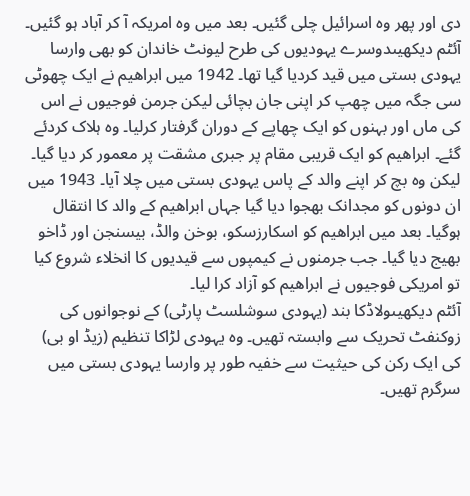دی اور پھر وہ اسرائیل چلی گئیں۔ بعد میں وہ امریکہ آ کر آباد ہو گئیں۔
آئٹم دیکھیںدوسرے یہودیوں کی طرح لیونٹ خاندان کو بھی وارسا یہودی بستی میں قید کردیا گيا تھا۔ 1942 میں ابراھیم نے ایک چھوٹی سی جگہ میں چھپ کر اپنی جان بچائی لیکن جرمن فوجیوں نے اس کی ماں اور بہنوں کو ایک چھاپے کے دوران گرفتار کرلیا۔ وہ ہلاک کردئے گئے۔ ابراھیم کو ایک قریبی مقام پر جبری مشقت پر معمور کر دیا گیا۔ لیکن وہ بچ کر اپنے والد کے پاس یہودی بستی میں چلا آیا۔ 1943 میں ان دونوں کو مجدانک بھجوا دیا گیا جہاں ابراھیم کے والد کا انتقال ہوگيا۔ بعد میں ابراھیم کو اسکارزسکو، بوخن والڈ، بیسنجن اور ڈاخو بھیج دیا گيا۔ جب جرمنوں نے کیمپوں سے قیدیوں کا انخلاء شروع کیا تو امریکی فوجیوں نے ابراھیم کو آزاد کرا لیا۔
آئٹم دیکھیںولاڈکا بند (یہودی سوشلسٹ پارٹی) کے نوجوانوں کی زوکنفٹ تحریک سے وابستہ تھیں۔ وہ یہودی لڑاکا تنظیم (زیڈ او بی) کی ایک رکن کی حیثیت سے خفیہ طور پر وارسا یہودی بستی میں سرگرم تھیں۔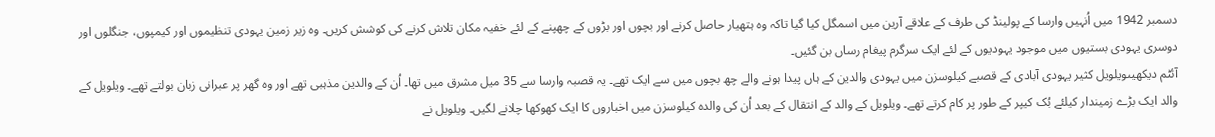دسمبر 1942 میں اُنہیں وارسا کے پولینڈ کی طرف کے علاقے آرین میں اسمگل کیا گيا تاکہ وہ ہتھیار حاصل کرنے اور بچوں اور بڑوں کے چھپنے کے لئے خفیہ مکان تلاش کرنے کی کوشش کریں۔ وہ زیر زمین یہودی تنظیموں اور کیمپوں، جنگلوں اور دوسری یہودی بستیوں میں موجود یہودیوں کے لئے ایک سرگرم پیغام رساں بن گئیں۔
آئٹم دیکھیںویلویل کثیر یہودی آبادی کے قصبے کیلوسزن میں یہودی والدین کے ہاں پیدا ہونے والے چھ بچوں میں سے ایک تھے۔ یہ قصبہ وارسا سے 35 میل مشرق میں تھا۔ اُن کے والدین مذہبی تھے اور وہ گھر پر عبرانی زبان بولتے تھے۔ ویلویل کے والد ایک بڑے زمیندار کیلئے بُک کیپر کے طور پر کام کرتے تھے۔ ویلویل کے والد کے انتقال کے بعد اُن کی والدہ کیلوسزن میں اخباروں کا ایک کھوکھا چلانے لگیں۔ ویلویل نے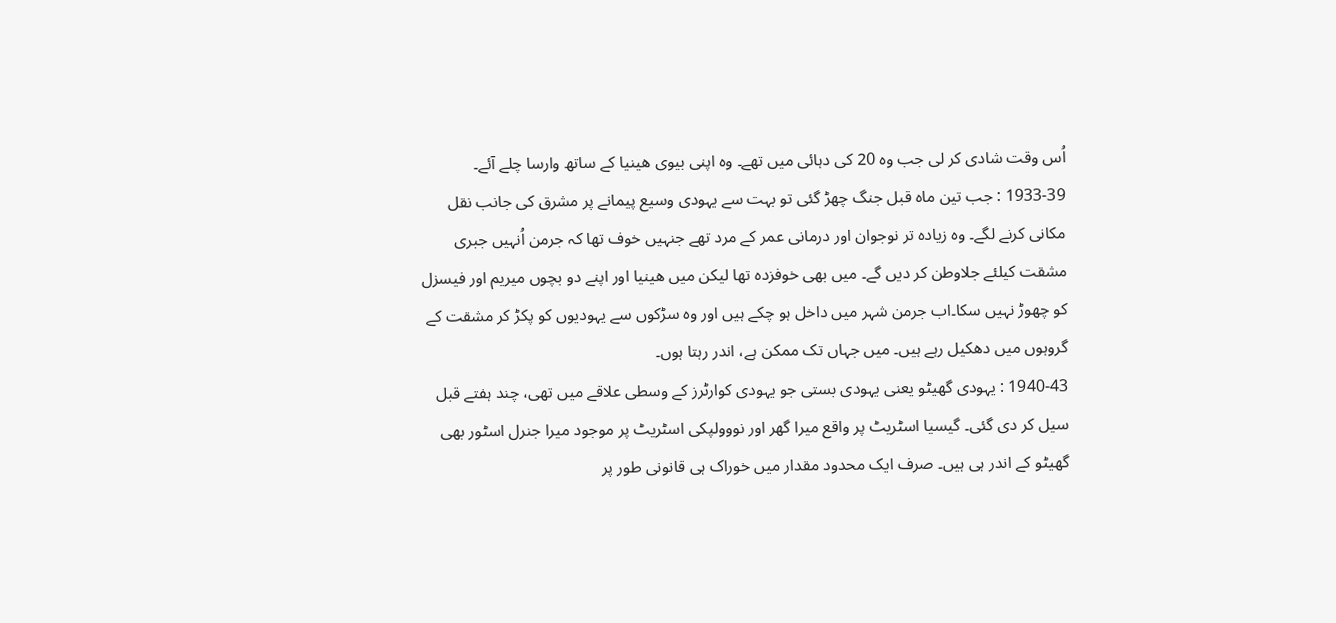اُس وقت شادی کر لی جب وہ 20 کی دہائی میں تھے۔ وہ اپنی بیوی ھینیا کے ساتھ وارسا چلے آئے۔
1933-39 : جب تین ماہ قبل جنگ چھڑ گئی تو بہت سے یہودی وسیع پیمانے پر مشرق کی جانب نقل مکانی کرنے لگے۔ وہ زیادہ تر نوجوان اور درمانی عمر کے مرد تھے جنہیں خوف تھا کہ جرمن اُنہیں جبری مشقت کیلئے جلاوطن کر دیں گے۔ میں بھی خوفزدہ تھا لیکن میں ھینیا اور اپنے دو بچوں میریم اور فیسزل کو چھوڑ نہیں سکا۔اب جرمن شہر میں داخل ہو چکے ہیں اور وہ سڑکوں سے یہودیوں کو پکڑ کر مشقت کے گروہوں میں دھکیل رہے ہیں۔ میں جہاں تک ممکن ہے، اندر رہتا ہوں۔
1940-43 : یہودی گھیٹو یعنی یہودی بستی جو یہودی کوارٹرز کے وسطی علاقے میں تھی، چند ہفتے قبل سیل کر دی گئی۔ گیسیا اسٹریٹ پر واقع میرا گھر اور نووولپکی اسٹریٹ پر موجود میرا جنرل اسٹور بھی گھیٹو کے اندر ہی ہیں۔ صرف ایک محدود مقدار میں خوراک ہی قانونی طور پر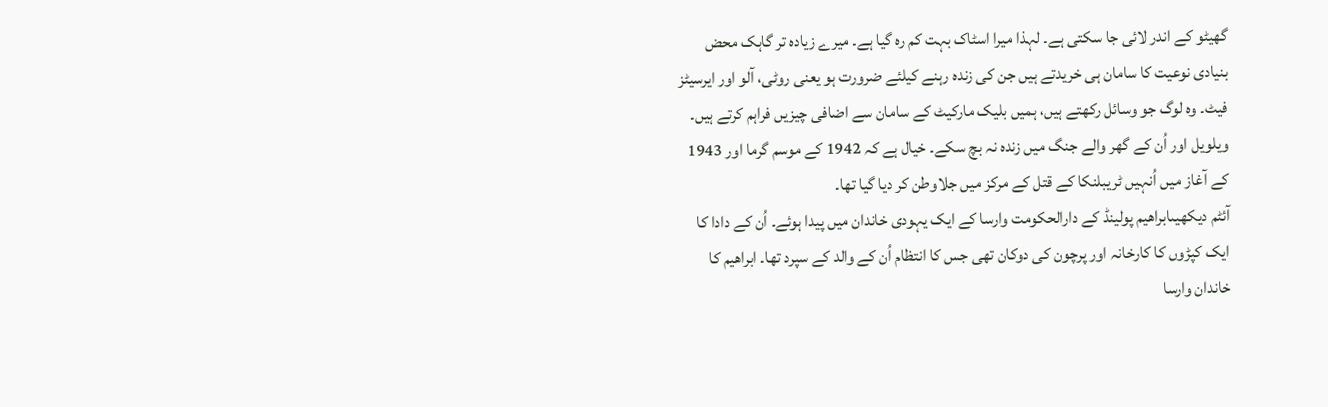گھیٹو کے اندر لائی جا سکتی ہے۔ لہذا میرا اسٹاک بہت کم رہ گیا ہے۔ میرے زیادہ تر گاہک محض بنیادی نوعیت کا سامان ہی خریدتے ہیں جن کی زندہ رہنے کیلئے ضرورت ہو یعنی روٹی، آلو اور ایرسیٹز فیٹ۔ وہ لوگ جو وسائل رکھتے ہیں، ہمیں بلیک مارکیٹ کے سامان سے اضافی چیزیں فراہم کرتے ہیں۔
ویلویل اور اُن کے گھر والے جنگ میں زندہ نہ بچ سکے۔ خیال ہے کہ 1942 کے موسم گرما اور 1943 کے آغاز میں اُنہیں ٹریبلنکا کے قتل کے مرکز میں جلاوطن کر دیا گیا تھا۔
آئٹم دیکھیںابراھیم پولینڈ کے دارالحکومت وارسا کے ایک یہودی خاندان میں پیدا ہوئے۔ اُن کے دادا کا ایک کپڑوں کا کارخانہ اور پرچون کی دوکان تھی جس کا انتظام اُن کے والد کے سپرد تھا۔ ابراھیم کا خاندان وارسا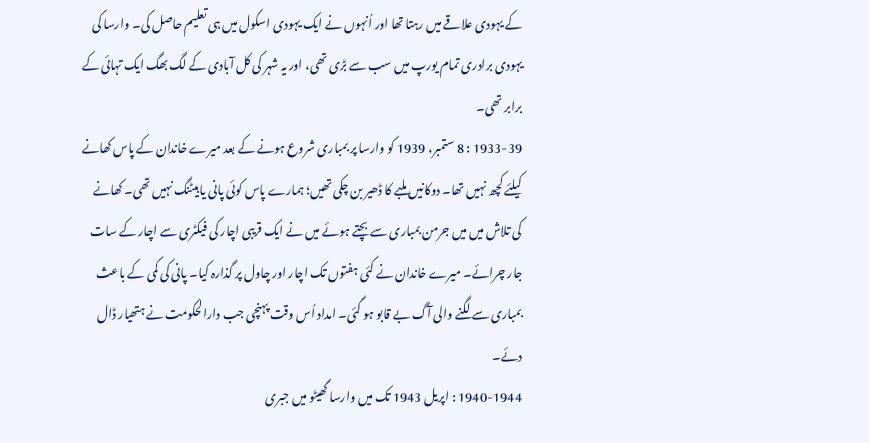کے یہودی علاقے میں رہتا تھا اور اُنہوں نے ایک یہودی اسکول میں ہی تعلیم حاصل کی۔ وارسا کی یہودی برادری تمام یورپ میں سب سے بڑی تھی، اور یہ شہر کی کل آبادی کے لگ بھگ ایک تہائی کے برابر تھی۔
1933-39 : 8 ستمبر، 1939 کو وارسا پر بمباری شروع ہونے کے بعد میرے خاندان کے پاس کھانے کیلئے کچھ نہیں تھا۔ دوکانیں ملبے کا ڈھیر بن چکی تھیں؛ ہمارے پاس کوئی پانی یا ہیٹنگ نہیں تھی۔ کھانے کی تلاش میں میں جرمن بمباری سے بچتے ہوئے میں نے ایک قریبی اچار کی فیکٹری سے اچار کے سات جار چرائے۔ میرے خاندان نے کئی ہفتوں تک اچار اور چاول پر گذارہ کیا۔ پانی کی کمی کے باعث بمباری سے لگنے والی آگ بے قابو ہو گئی۔ امداد اُس وقت پہنچی جب دارالحکومت نے ہتھیار ڈال دئے۔
1940-1944 : اپریل 1943 تک میں وارسا گھیٹو میں جبری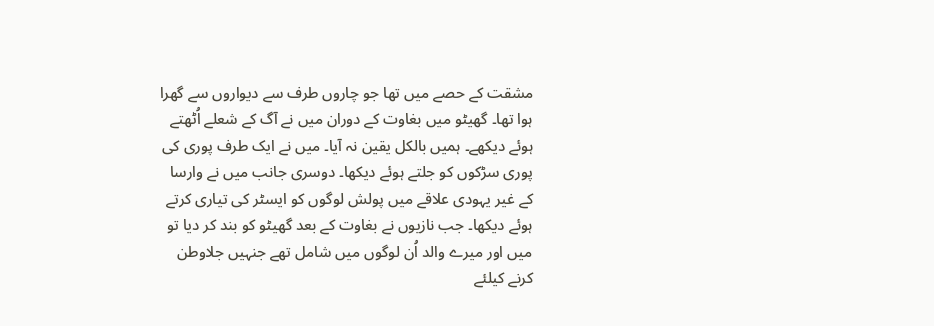مشقت کے حصے میں تھا جو چاروں طرف سے دیواروں سے گھرا ہوا تھا۔ گھیٹو میں بغاوت کے دوران میں نے آگ کے شعلے اُٹھتے ہوئے دیکھے۔ ہمیں بالکل یقین نہ آیا۔ میں نے ایک طرف پوری کی پوری سڑکوں کو جلتے ہوئے دیکھا۔ دوسری جانب میں نے وارسا کے غیر یہودی علاقے میں پولش لوگوں کو ایسٹر کی تیاری کرتے ہوئے دیکھا۔ جب نازیوں نے بغاوت کے بعد گھیٹو کو بند کر دیا تو میں اور میرے والد اُن لوگوں میں شامل تھے جنہیں جلاوطن کرنے کیلئے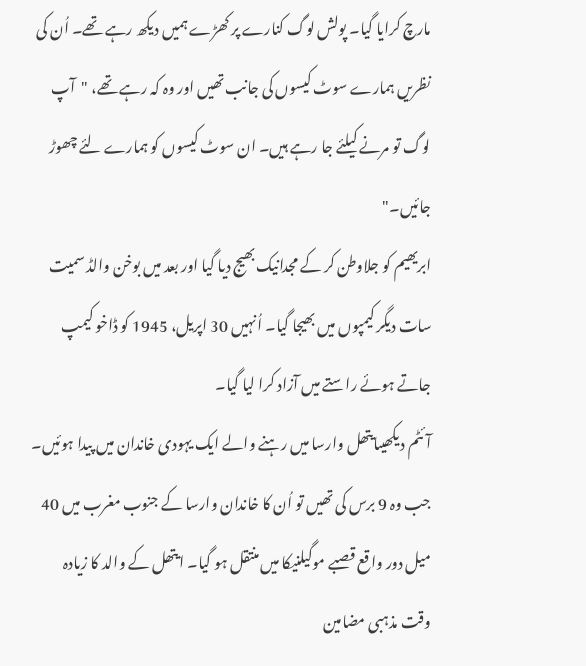مارچ کرایا گیا۔ پولش لوگ کنارے پر کھڑے ہمیں دیکھ رہے تھے۔ اُن کی نظریں ہمارے سوٹ کیسوں کی جانب تھیں اور وہ کہ رہے تھے، "آپ لوگ تو مرنے کیلئے جا رہے ہیں۔ ان سوٹ کیسوں کو ہمارے لئے چھوڑ جائیں۔"
ابریھیم کو جلاوطن کر کے مجدانیک بھیج دیا گیا اور بعد میں بوخن والڈ سمیت سات دیگر کیمپوں میں بھیجا گیا۔ اُنہیں 30 اپریل، 1945 کو ڈاخو کیمپ جاتے ہوئے راستے میں آزاد کرا لیا گیا۔
آئٹم دیکھیںایتھل وارسا میں رہنے والے ایک یہودی خاندان میں پیدا ہوئیں۔ جب وہ 9 برس کی تھیں تو اُن کا خاندان وارسا کے جنوب مغرب میں 40 میل دور واقع قصبے موگیلنیکا میں منتقل ہو گیا۔ ایتھل کے والد کا زیادہ وقت مذہبی مضامین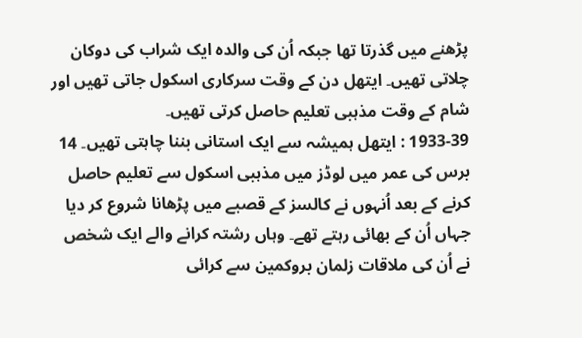پڑھنے میں گذرتا تھا جبکہ اُن کی والدہ ایک شراب کی دوکان چلاتی تھیں۔ ایتھل دن کے وقت سرکاری اسکول جاتی تھیں اور شام کے وقت مذہبی تعلیم حاصل کرتی تھیں۔
1933-39 : ایتھل ہمیشہ سے ایک استانی بننا چاہتی تھیں۔ 14 برس کی عمر میں لوڈز میں مذہبی اسکول سے تعلیم حاصل کرنے کے بعد اُنہوں نے کالسز کے قصبے میں پڑھانا شروع کر دیا جہاں اُن کے بھائی رہتے تھے۔ وہاں رشتہ کرانے والے ایک شخص نے اُن کی ملاقات زلمان بروکمین سے کرائی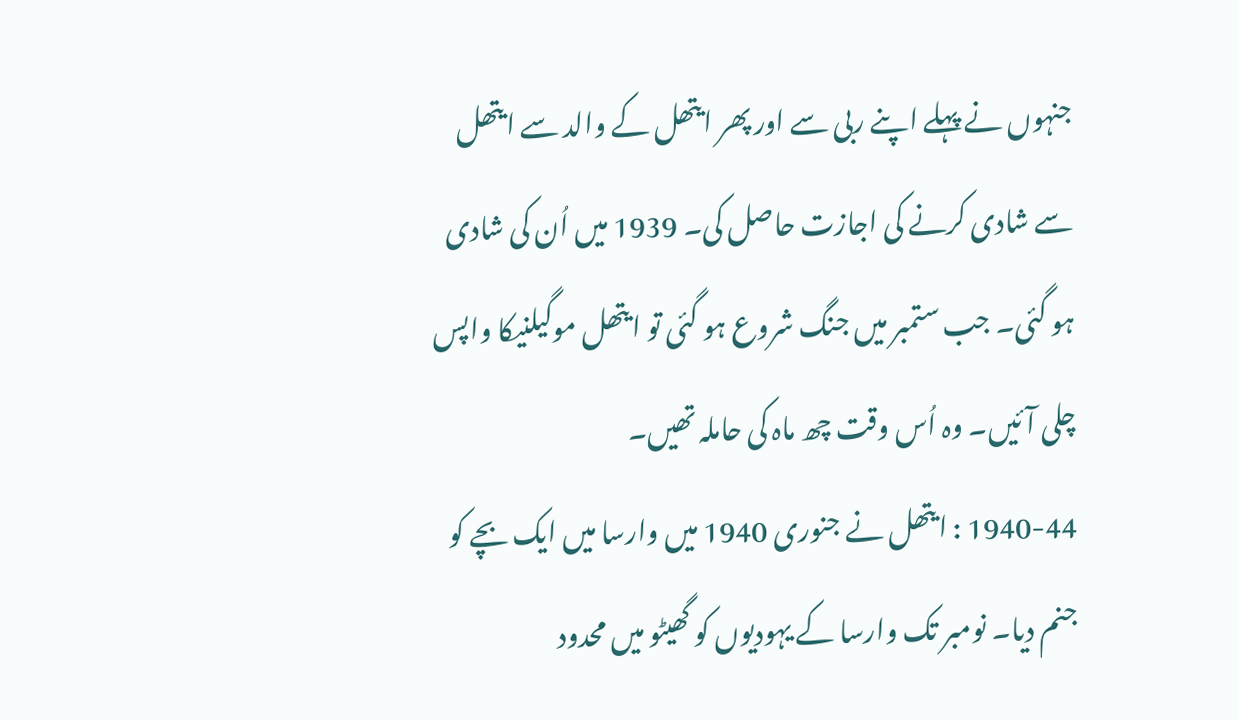جنہوں نے پہلے اپنے ربی سے اور پھر ایتھل کے والد سے ایتھل سے شادی کرنے کی اجازت حاصل کی۔ 1939 میں اُن کی شادی ہو گئی۔ جب ستمبر میں جنگ شروع ہو گئی تو ایتھل موگیلنیکا واپس چلی آئیں۔ وہ اُس وقت چھ ماہ کی حاملہ تھیں۔
1940-44 : ایتھل نے جنوری 1940 میں وارسا میں ایک بچے کو جنم دیا۔ نومبر تک وارسا کے یہودیوں کو گھیٹو میں محدود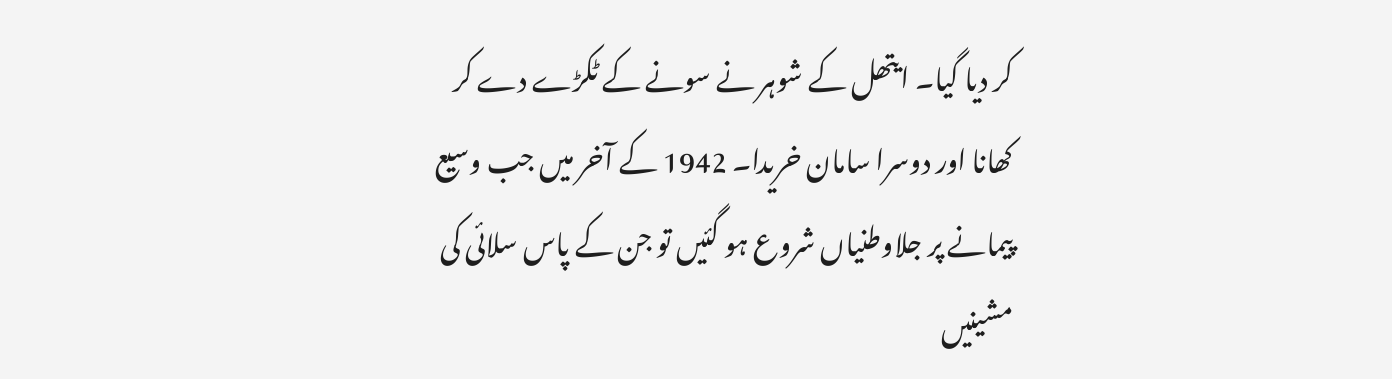کر دیا گیا۔ ایتھل کے شوہر نے سونے کے ٹکڑے دے کر کھانا اور دوسرا سامان خریدا۔ 1942 کے آخر میں جب وسیع پیمانے پر جلاوطنیاں شروع ہو گئیں تو جن کے پاس سلائی کی مشینیں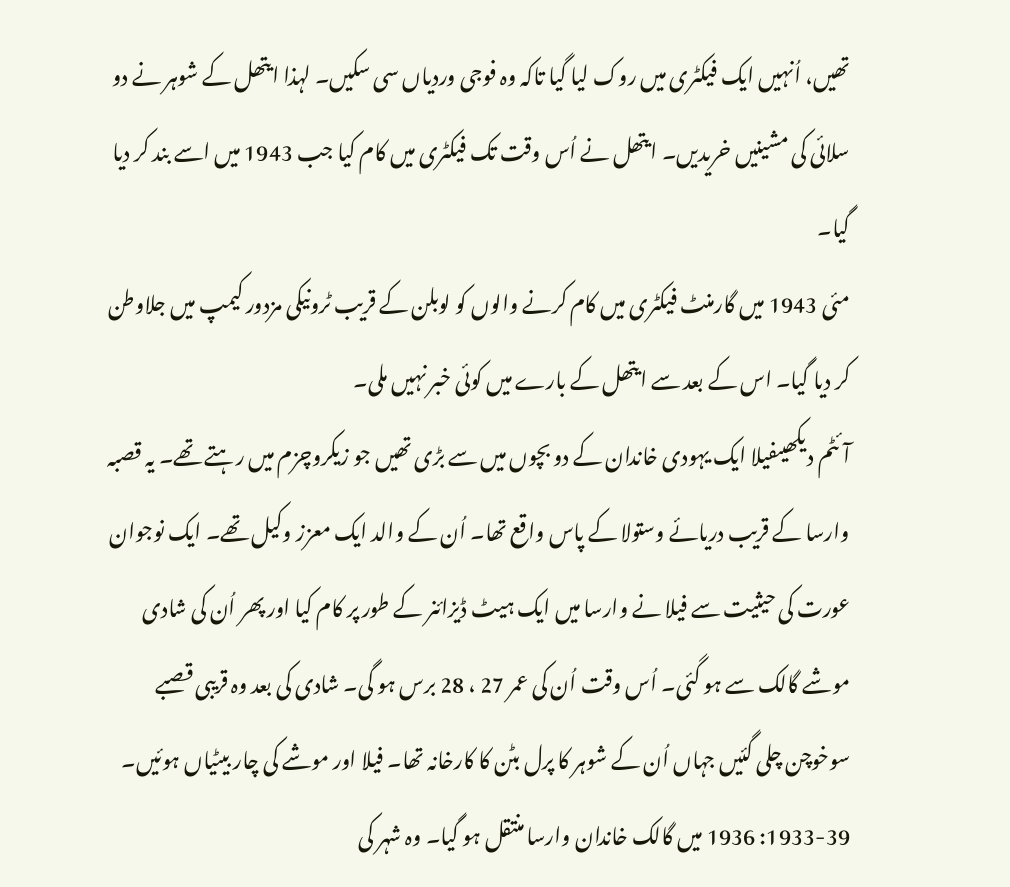تھیں، اُنہیں ایک فیکٹری میں روک لیا گیا تاکہ وہ فوجی وردیاں سی سکیں۔ لہذا ایتھل کے شوہر نے دو سلائی کی مشینیں خریدیں۔ ایتھل نے اُس وقت تک فیکٹری میں کام کیا جب 1943 میں اسے بند کر دیا گیا۔
مئی 1943 میں گارمنٹ فیکٹری میں کام کرنے والوں کو لوبلن کے قریب ٹرونیکی مزدور کیمپ میں جلاوطن کر دیا گیا۔ اس کے بعد سے ایتھل کے بارے میں کوئی خبر نہیں ملی۔
آئٹم دیکھیںفیلا ایک یہودی خاندان کے دو بچوں میں سے بڑی تھیں جو زیکروچزم میں رہتے تھے۔ یہ قصبہ وارسا کے قریب دریائے وستولا کے پاس واقع تھا۔ اُن کے والد ایک معزز وکیل تھے۔ ایک نوجوان عورت کی حیثیت سے فیلا نے وارسا میں ایک ہیٹ ڈیزائنر کے طور پر کام کیا اور پھر اُن کی شادی موشے گالک سے ہو گئی۔ اُس وقت اُن کی عمر 27 ، 28 برس ہو گی۔ شادی کی بعد وہ قریبی قصبے سوخوچن چلی گئیں جہاں اُن کے شوہر کا پرل بٹن کا کارخانہ تھا۔ فیلا اور موشے کی چار بیٹیاں ہوئیں۔
1933-39: 1936 میں گالک خاندان وارسا منتقل ہو گیا۔ وہ شہر کی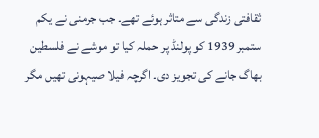ثقافتی زندگی سے متاثر ہوئے تھے۔ جب جرمنی نے یکم ستمبر 1939 کو پولنڈ پر حملہ کیا تو موشے نے فلسطین بھاگ جانے کی تجویز دی۔ اگرچہ فیلا صیہونی تھیں مگر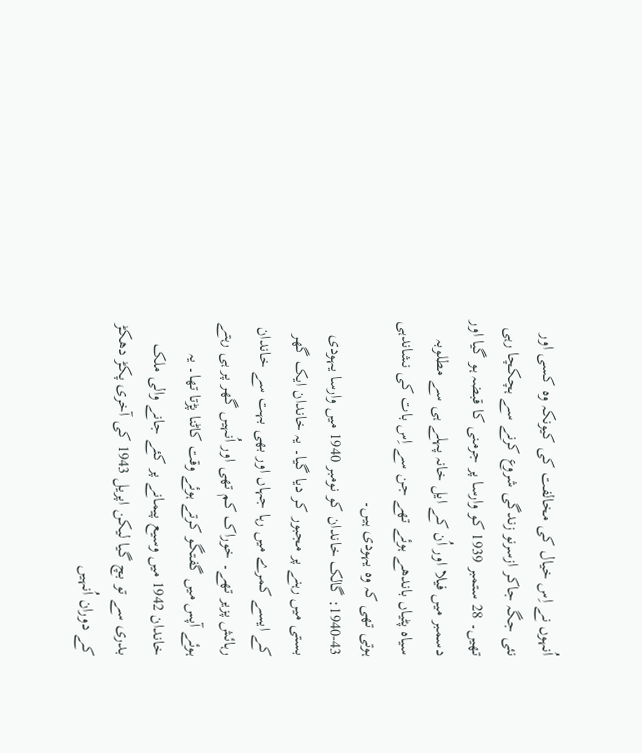اُنہوں نے اِس خیال کی مخالفت کی کیونکہ وہ کسی اور نئی جگہ جاکر ازسرنو زندگی شروع کرنے سے ہچکچا رہی تھیں۔ 28 ستمبر 1939 کو وارسا پر جرمنی کا قبضہ ہو گیا اور دسمبر میں فیلا اور اُن کے ایل خانہ پہلے ہی سے مطلوبہ سیاہ پٹیاں باندھے ہوئے تھے جن سے اِس بات کی نشاندہی ہوتی تھی کہ وہ یہودی ہیں۔
1940-43: گالک خاندان کو نومبر 1940 میں وارسا یہودی بستی میں رہنے پر مجبور کر دیا گیا۔ یہ خاندان ایک گھر کے ایسے کمرے میں رہا جہاں اور بھی بہت سے خاندان رہائش پزیر تھے۔ خوراک کم تھی اور اُنہیں گھر پر ہی رہتے ہوئے آپس میں گفتگو کرتے ہوئے وقت کاٹنا پڑتا تھا۔ یہ خاندان 1942 میں وسیع پیمانے پر کئے جانے والی ملک بدری سے تو بچ گیا لیکن اپریل 1943 کی آخری پکڑ دھکڑ کے دوران اُنہیں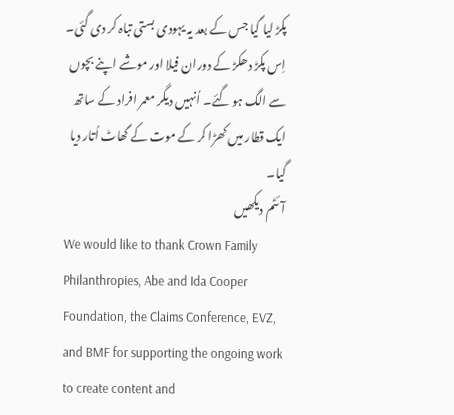پکڑ لیا گیا جس کے بعد یہ یہودی بستی تباہ کر دی گئی۔
اِس پکڑ دھکڑ کے دوران فیلا اور موشے اپنے بچوں سے الگ ہو گئے۔ اُنہیں دیگر معمر افراد کے ساتھ ایک قطار میں کھڑا کر کے موت کے گھاٹ اُتار دیا گیا۔
آئٹم دیکھیں
We would like to thank Crown Family Philanthropies, Abe and Ida Cooper Foundation, the Claims Conference, EVZ, and BMF for supporting the ongoing work to create content and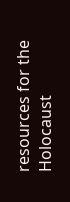resources for the Holocaust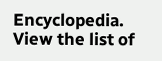Encyclopedia. View the list of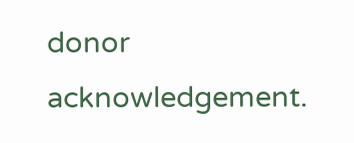donor acknowledgement.